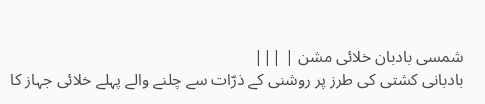شمسی بادبان خلائی مشن | |||
بادبانی کشتی کی طرز پر روشنی کے ذرّات سے چلنے والے پہلے خلائی جہاز کا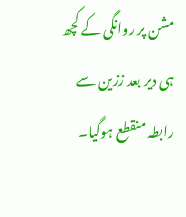مشن پر روانگی کے کچھ ہی دیر بعد ززین سے رابطہ منقطع ہوگیا۔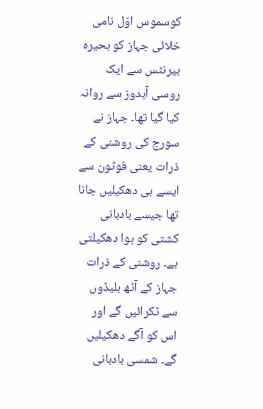کوسموس اوّل نامی خلائی جہاز کو بحیرہ بیرنٹس سے ایک روسی آبدوز سے روانہ کیا گیا تھا۔ جہاز نے سورج کی روشنی کے ذرات یعنی فوٹون سے ایسے ہی دھکیلیں جانا تھا جیسے بادبانی کشتی کو ہوا دھکیلتی ہے۔ روشنی کے ذرات جہاز کے آٹھ بلیڈوں سے ٹکرائیں گے اور اس کو آگے دھکیلیں گے۔ شمسی بادبانی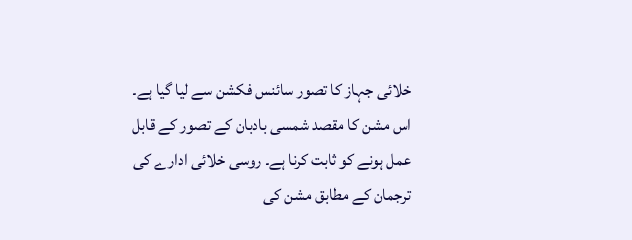خلائی جہاز کا تصور سائنس فکشن سے لیا گیا ہے۔ اس مشن کا مقصد شمسی بادبان کے تصور کے قابل عمل ہونے کو ثابت کرنا ہے۔ روسی خلائی ادارے کی ترجمان کے مطابق مشن کی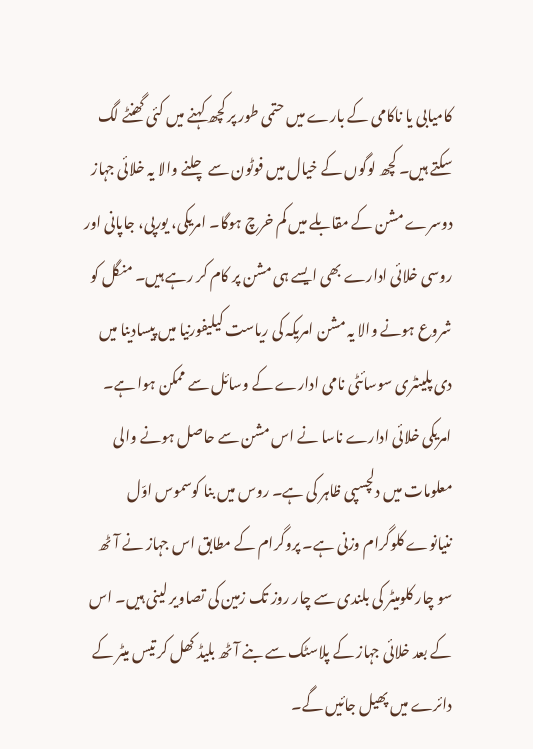کامیابی یا ناکامی کے بارے میں حتمی طور پر کچھ کہنے میں کئی گھنٹے لگ سکتے ہیں۔ کچھ لوگوں کے خیال میں فوٹون سے چلنے والا یہ خلائی جہاز دوسرے مشن کے مقابلے میں کم خرچ ہوگا۔ امریکی، یورپی، جاپانی اور روسی خلائی ادارے بھی ایسے ہی مشن پر کام کر رہے ہیں۔ منگل کو شروع ہونے والا یہ مشن امریکہ کی ریاست کیلیفورنیا میں پیسادینا میں دی پلینٹری سوسائٹی نامی ادارے کے وسائل سے ممکن ہوا ہے۔ امریکی خلائی ادارے ناسا نے اس مشن سے حاصل ہونے والی معلومات میں دلچسپی ظاہر کی ہے۔ روس میں بنا کوسموس اوّل ننیانوے کلوگرام وزنی ہے۔ پروگرام کے مطابق اس جہاز نے آٹھ سو چار کلومیٹر کی بلندی سے چار روز تک زمین کی تصاویر لینی ہیں۔ اس کے بعد خلائی جہاز کے پلاسٹک سے بنے آٹھ بلیڈ کھل کر تیس میٹر کے دائرے میں پھیل جائیں گے۔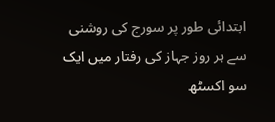ابتدائی طور پر سورج کی روشنی سے ہر روز جہاز کی رفتار میں ایک سو اکسٹھ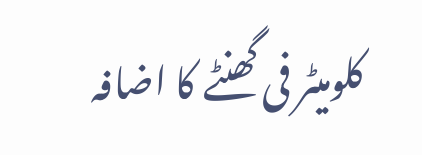کلومیٹر فی گھنٹے کا اضافہ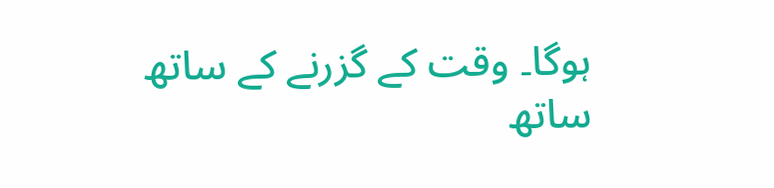ہوگا۔ وقت کے گزرنے کے ساتھ ساتھ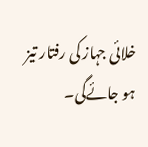خلائی جہاز کی رفتار تیز ہو جائےگی۔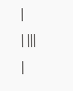|
| |||
|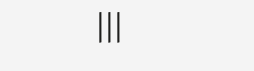|||